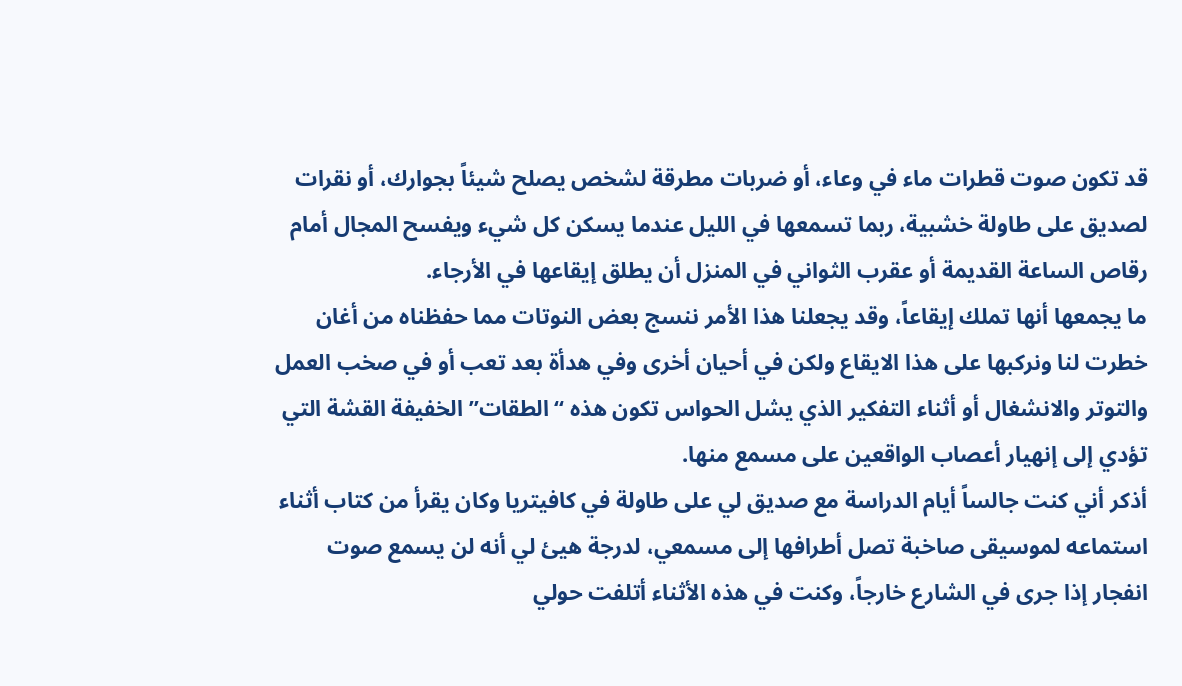قد تكون صوت قطرات ماء في وعاء، أو ضربات مطرقة لشخص يصلح شيئاً بجوارك، أو نقرات لصديق على طاولة خشبية، ربما تسمعها في الليل عندما يسكن كل شيء ويفسح المجال أمام رقاص الساعة القديمة أو عقرب الثواني في المنزل أن يطلق إيقاعها في الأرجاء.
ما يجمعها أنها تملك إيقاعاً، وقد يجعلنا هذا الأمر ننسج بعض النوتات مما حفظناه من أغان خطرت لنا ونركبها على هذا الايقاع ولكن في أحيان أخرى وفي هدأة بعد تعب أو في صخب العمل والتوتر والانشغال أو أثناء التفكير الذي يشل الحواس تكون هذه “الطقات” الخفيفة القشة التي تؤدي إلى إنهيار أعصاب الواقعين على مسمع منها.
أذكر أني كنت جالساً أيام الدراسة مع صديق لي على طاولة في كافيتريا وكان يقرأ من كتاب أثناء استماعه لموسيقى صاخبة تصل أطرافها إلى مسمعي، لدرجة هيئ لي أنه لن يسمع صوت انفجار إذا جرى في الشارع خارجاً، وكنت في هذه الأثناء أتلفت حولي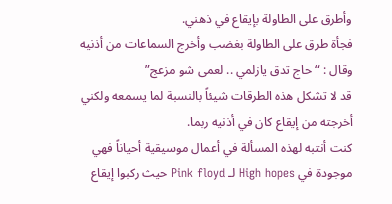وأطرق على الطاولة بإيقاع في ذهني.
فجأة طرق على الطاولة بغضب وأخرج السماعات من أذنيه وقال : “حاج تدق يازلمي .. لعمى شو مزعج”
قد لا تشكل هذه الطرقات شيئاً بالنسبة لما يسمعه ولكني أخرجته من إيقاع كان في أذنيه ربما.
كنت أنتبه لهذه المسألة في أعمال موسيقية أحياناً فهي موجودة في High hopes لـ Pink floyd حيث ركبوا إيقاع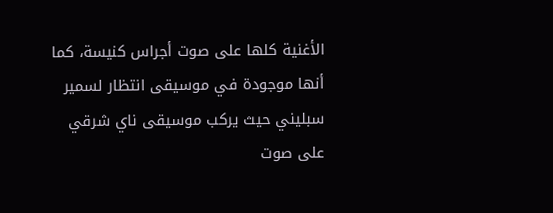الأغنية كلها على صوت أجراس كنيسة، كما أنها موجودة في موسيقى انتظار لسمير سبليني حيث يركب موسيقى ناي شرقي على صوت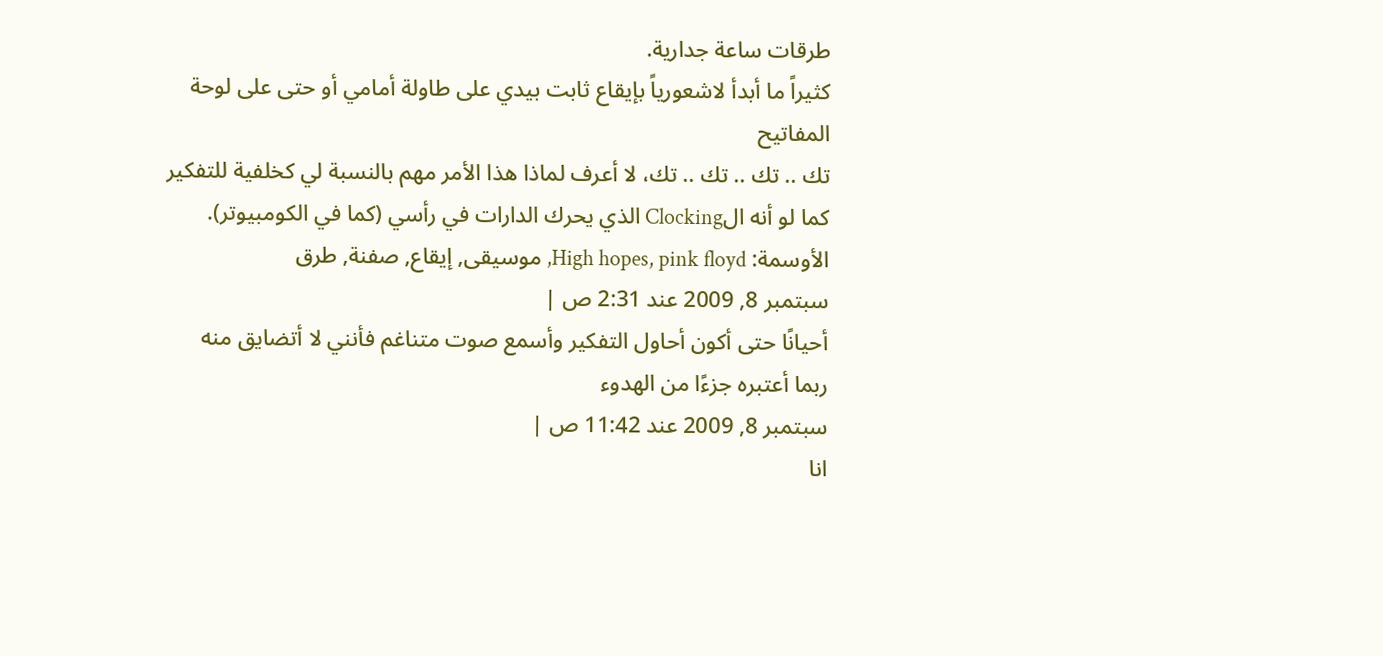طرقات ساعة جدارية.
كثيراً ما أبدأ لاشعورياً بإيقاع ثابت بيدي على طاولة أمامي أو حتى على لوحة المفاتيح
تك .. تك .. تك .. تك، لا أعرف لماذا هذا الأمر مهم بالنسبة لي كخلفية للتفكير كما لو أنه الClocking الذي يحرك الدارات في رأسي (كما في الكومبيوتر).
الأوسمة: High hopes, pink floyd, موسيقى, إيقاع, صفنة, طرق
سبتمبر 8, 2009 عند 2:31 ص |
أحيانًا حتى أكون أحاول التفكير وأسمع صوت متناغم فأنني لا أتضايق منه
ربما أعتبره جزءًا من الهدوء
سبتمبر 8, 2009 عند 11:42 ص |
انا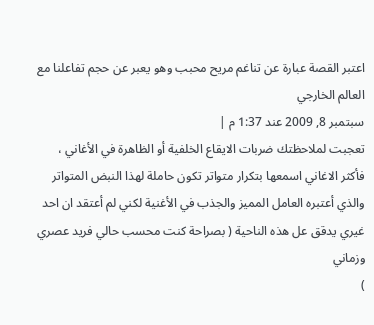اعتبر القصة عبارة عن تناغم مريح محبب وهو يعبر عن حجم تفاعلنا مع العالم الخارجي
سبتمبر 8, 2009 عند 1:37 م |
تعجبت لملاحظتك ضربات الايقاع الخلفية أو الظاهرة في الأغاني ، فأكثر الاغاني اسمعها بتكرار متواتر تكون حاملة لهذا النبض المتواتر والذي أعتبره العامل المميز والجذب في الأغنية لكني لم أعتقد ان احد غيري يدقق عل هذه الناحية ( بصراحة كنت محسب حالي فريد عصري وزماني
)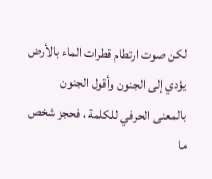لكن صوت ارتطام قطرات الماء بالأرض يؤدي إلى الجنون وأقول الجنون بالمعنى الحرفي للكلمة ، فحجز شخص ما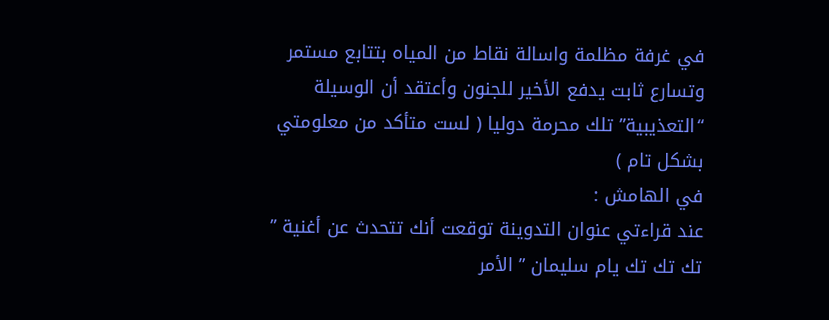في غرفة مظلمة واسالة نقاط من المياه بتتابع مستمر وتسارع ثابت يدفع الأخير للجنون وأعتقد أن الوسيلة “التعذيبية” تلك محرمة دوليا ( لست متأكد من معلومتي بشكل تام )
في الهامش :
عند قراءتي عنوان التدوينة توقعت أنك تتحدث عن أغنية ” تك تك تك يام سليمان ” الأمر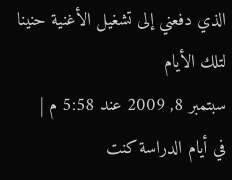الذي دفعني إلى تشغيل الأغنية حنينا لتلك الأيام
سبتمبر 8, 2009 عند 5:58 م |
في أيام الدراسة كنت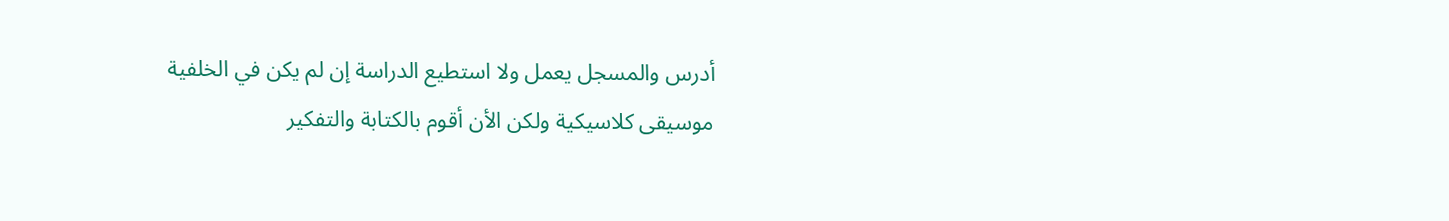أدرس والمسجل يعمل ولا استطيع الدراسة إن لم يكن في الخلفية موسيقى كلاسيكية ولكن الأن أقوم بالكتابة والتفكير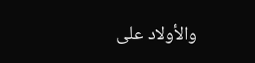والأولاد على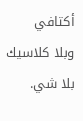أكتافي
وبلا كلاسيك بلا شي.